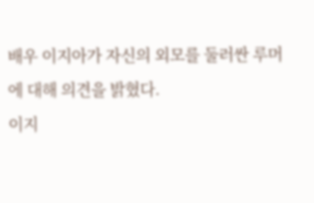배우 이지아가 자신의 외모를 둘러싼 루머에 대해 의견을 밝혔다.
이지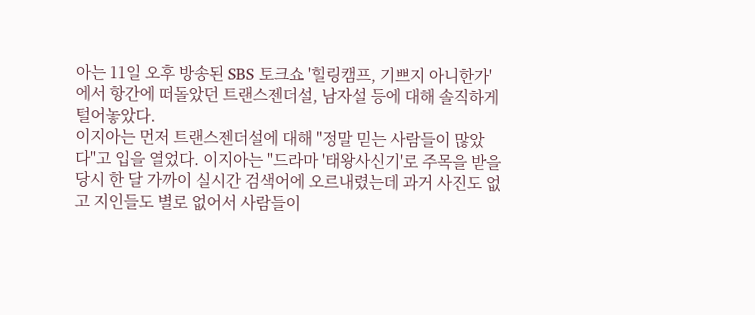아는 11일 오후 방송된 SBS 토크쇼 '힐링캠프, 기쁘지 아니한가'에서 항간에 떠돌았던 트랜스젠더설, 남자설 등에 대해 솔직하게 털어놓았다.
이지아는 먼저 트랜스젠더설에 대해 "정말 믿는 사람들이 많았다"고 입을 열었다. 이지아는 "드라마 '태왕사신기'로 주목을 받을 당시 한 달 가까이 실시간 검색어에 오르내렸는데 과거 사진도 없고 지인들도 별로 없어서 사람들이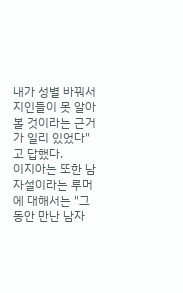내가 성별 바꿔서 지인들이 못 알아볼 것이라는 근거가 일리 있었다"고 답했다.
이지아는 또한 남자설이라는 루머에 대해서는 "그동안 만난 남자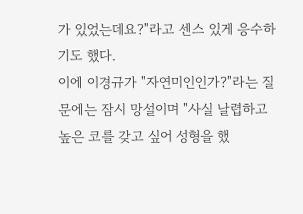가 있었는데요?"라고 센스 있게 응수하기도 했다.
이에 이경규가 "자연미인인가?"라는 질문에는 잠시 망설이며 "사실 날렵하고 높은 코를 갖고 싶어 성형을 했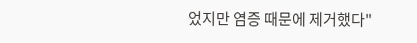었지만 염증 때문에 제거했다"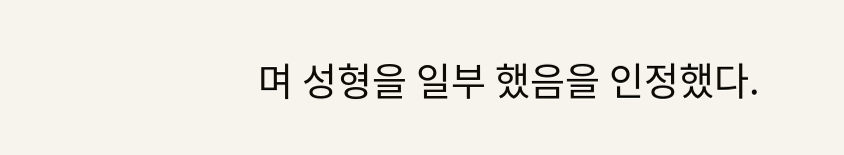며 성형을 일부 했음을 인정했다.